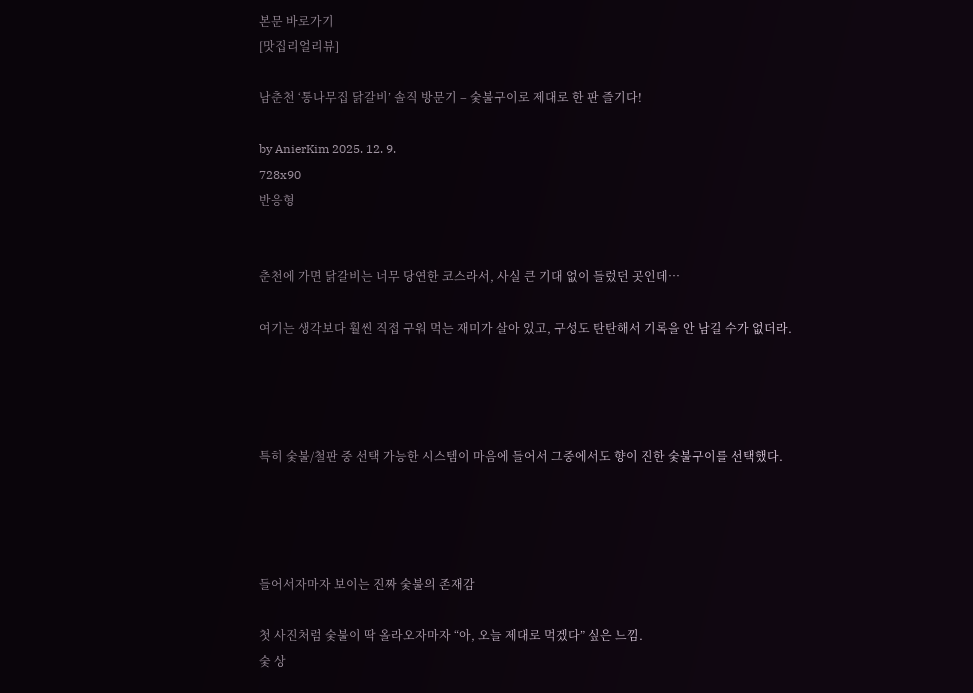본문 바로가기
[맛집리얼리뷰]

남춘천 ‘통나무집 닭갈비’ 솔직 방문기 – 숯불구이로 제대로 한 판 즐기다!

by AnierKim 2025. 12. 9.
728x90
반응형


춘천에 가면 닭갈비는 너무 당연한 코스라서, 사실 큰 기대 없이 들렀던 곳인데…

여기는 생각보다 훨씬 직접 구워 먹는 재미가 살아 있고, 구성도 탄탄해서 기록을 안 남길 수가 없더라.




특히 숯불/철판 중 선택 가능한 시스템이 마음에 들어서 그중에서도 향이 진한 숯불구이를 선택했다.




들어서자마자 보이는 진짜 숯불의 존재감

첫 사진처럼 숯불이 딱 올라오자마자 “아, 오늘 제대로 먹겠다” 싶은 느낌.
숯 상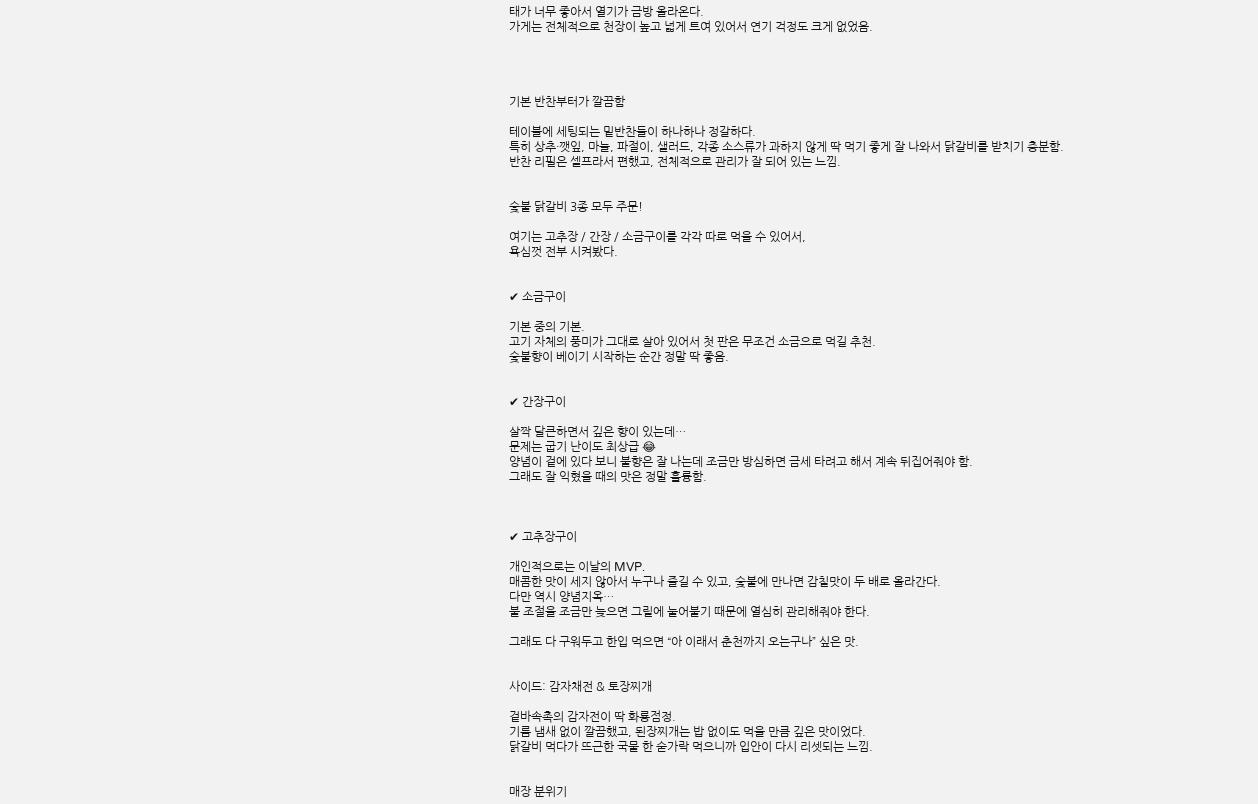태가 너무 좋아서 열기가 금방 올라온다.
가게는 전체적으로 천장이 높고 넓게 트여 있어서 연기 걱정도 크게 없었음.




기본 반찬부터가 깔끔함

테이블에 세팅되는 밑반찬들이 하나하나 정갈하다.
특히 상추·깻잎, 마늘, 파절이, 샐러드, 각종 소스류가 과하지 않게 딱 먹기 좋게 잘 나와서 닭갈비를 받치기 충분함.
반찬 리필은 셀프라서 편했고, 전체적으로 관리가 잘 되어 있는 느낌.


숯불 닭갈비 3종 모두 주문!

여기는 고추장 / 간장 / 소금구이를 각각 따로 먹을 수 있어서,
욕심껏 전부 시켜봤다.


✔ 소금구이

기본 중의 기본.
고기 자체의 풍미가 그대로 살아 있어서 첫 판은 무조건 소금으로 먹길 추천.
숯불향이 베이기 시작하는 순간 정말 딱 좋음.


✔ 간장구이

살짝 달큰하면서 깊은 향이 있는데…
문제는 굽기 난이도 최상급 😂
양념이 겉에 있다 보니 불향은 잘 나는데 조금만 방심하면 금세 타려고 해서 계속 뒤집어줘야 함.
그래도 잘 익혔을 때의 맛은 정말 훌륭함.



✔ 고추장구이

개인적으로는 이날의 MVP.
매콤한 맛이 세지 않아서 누구나 즐길 수 있고, 숯불에 만나면 감칠맛이 두 배로 올라간다.
다만 역시 양념지옥…
불 조절을 조금만 늦으면 그릴에 눌어붙기 때문에 열심히 관리해줘야 한다.

그래도 다 구워두고 한입 먹으면 “아 이래서 춘천까지 오는구나” 싶은 맛.


사이드: 감자채전 & 토장찌개

겉바속촉의 감자전이 딱 화룡점정.
기름 냄새 없이 깔끔했고, 된장찌개는 밥 없이도 먹을 만큼 깊은 맛이었다.
닭갈비 먹다가 뜨근한 국물 한 숟가락 먹으니까 입안이 다시 리셋되는 느낌.


매장 분위기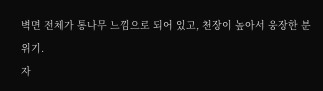벽면 전체가 통나무 느낌으로 되어 있고, 천장이 높아서 웅장한 분위기.
자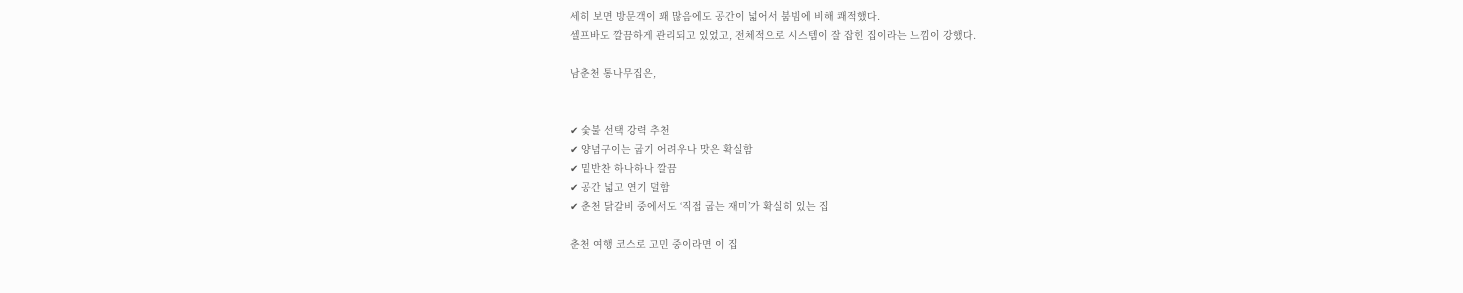세히 보면 방문객이 꽤 많음에도 공간이 넓어서 붐빔에 비해 쾌적했다.
셀프바도 깔끔하게 관리되고 있었고, 전체적으로 시스템이 잘 잡힌 집이라는 느낌이 강했다.

남춘천 통나무집은,


✔ 숯불 선택 강력 추천
✔ 양념구이는 굽기 어려우나 맛은 확실함
✔ 밑반찬 하나하나 깔끔
✔ 공간 넓고 연기 덜함
✔ 춘천 닭갈비 중에서도 ‘직접 굽는 재미’가 확실히 있는 집

춘천 여행 코스로 고민 중이라면 이 집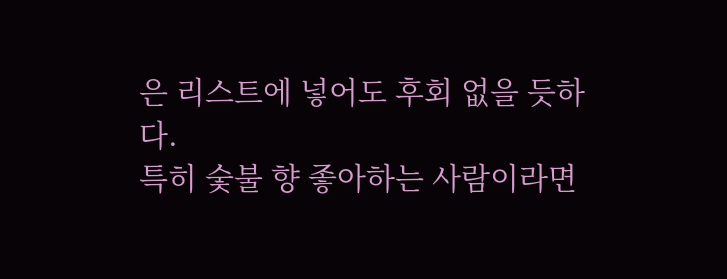은 리스트에 넣어도 후회 없을 듯하다.
특히 숯불 향 좋아하는 사람이라면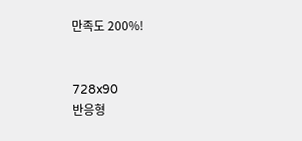만족도 200%!


728x90
반응형